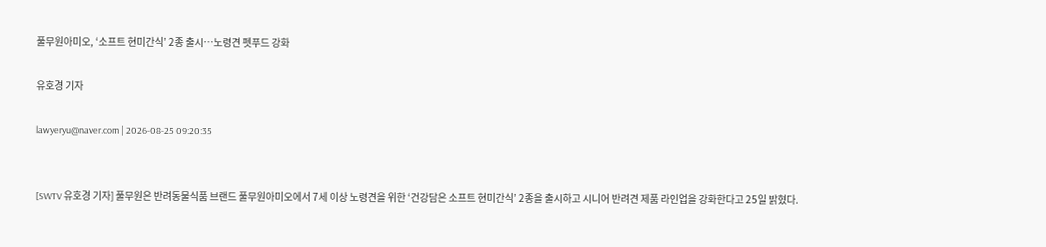풀무원아미오, ‘소프트 현미간식’ 2종 출시…노령견 펫푸드 강화

유호경 기자

lawyeryu@naver.com | 2026-08-25 09:20:35


[SWTV 유호경 기자] 풀무원은 반려동물식품 브랜드 풀무원아미오에서 7세 이상 노령견을 위한 ‘건강담은 소프트 현미간식’ 2종을 출시하고 시니어 반려견 제품 라인업을 강화한다고 25일 밝혔다.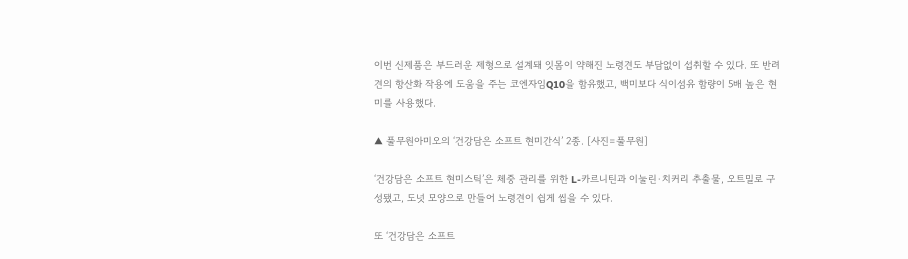이번 신제품은 부드러운 제형으로 설계돼 잇몸이 약해진 노령견도 부담없이 섭취할 수 있다. 또 반려견의 항산화 작용에 도움을 주는 코엔자임Q10을 함유했고, 백미보다 식이섬유 함량이 5배 높은 현미를 사용했다.

▲ 풀무원아미오의 ‘건강담은 소프트 현미간식’ 2종. [사진=풀무원]

‘건강담은 소프트 현미스틱’은 체중 관리를 위한 L-카르니틴과 이눌린·치커리 추출물, 오트밀로 구성됐고, 도넛 모양으로 만들어 노령견이 쉽게 씹을 수 있다.

또 ‘건강담은 소프트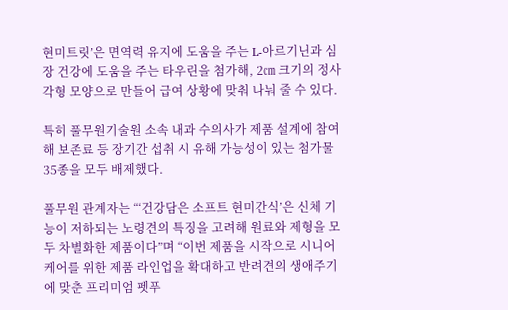현미트릿’은 면역력 유지에 도움을 주는 L-아르기닌과 심장 건강에 도움을 주는 타우린을 첨가해, 2㎝ 크기의 정사각형 모양으로 만들어 급여 상황에 맞춰 나눠 줄 수 있다.

특히 풀무원기술원 소속 내과 수의사가 제품 설계에 참여해 보존료 등 장기간 섭취 시 유해 가능성이 있는 첨가물 35종을 모두 배제했다.

풀무원 관계자는 “‘건강담은 소프트 현미간식’은 신체 기능이 저하되는 노령견의 특징을 고려해 원료와 제형을 모두 차별화한 제품이다”며 “이번 제품을 시작으로 시니어 케어를 위한 제품 라인업을 확대하고 반려견의 생애주기에 맞춘 프리미엄 펫푸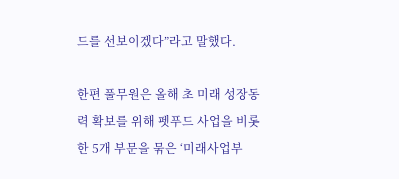드를 선보이겠다”라고 말했다.

한편 풀무원은 올해 초 미래 성장동력 확보를 위해 펫푸드 사업을 비롯한 5개 부문을 묶은 ‘미래사업부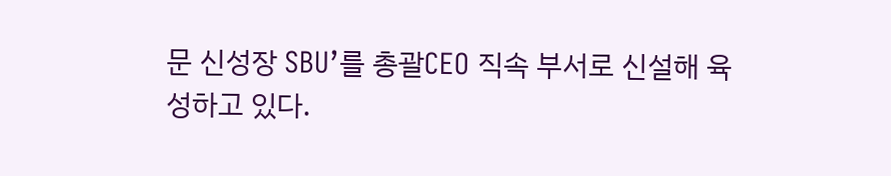문 신성장 SBU’를 총괄CEO 직속 부서로 신설해 육성하고 있다.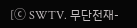[ⓒ SWTV. 무단전재-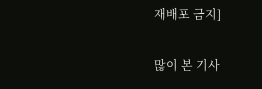재배포 금지]

많이 본 기사